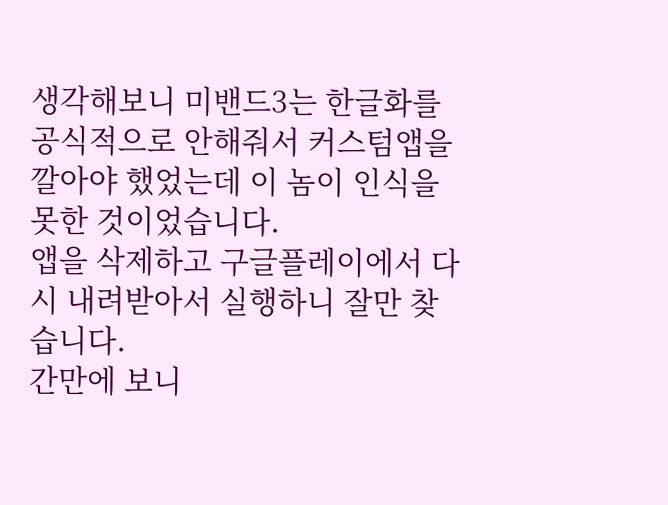생각해보니 미밴드3는 한글화를 공식적으로 안해줘서 커스텀앱을 깔아야 했었는데 이 놈이 인식을 못한 것이었습니다.
앱을 삭제하고 구글플레이에서 다시 내려받아서 실행하니 잘만 찾습니다.
간만에 보니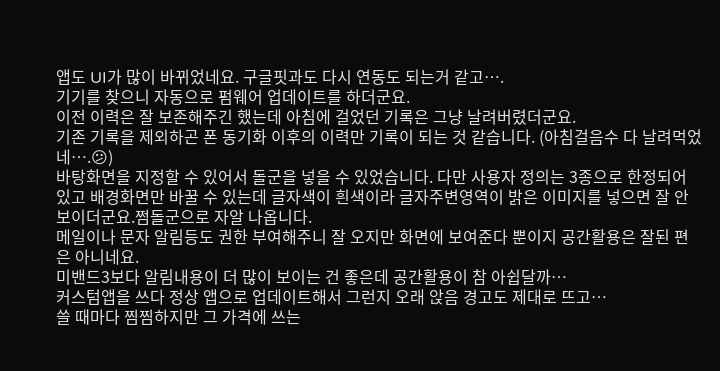앱도 UI가 많이 바뀌었네요. 구글핏과도 다시 연동도 되는거 같고….
기기를 찾으니 자동으로 펌웨어 업데이트를 하더군요.
이전 이력은 잘 보존해주긴 했는데 아침에 걸었던 기록은 그냥 날려버렸더군요.
기존 기록을 제외하곤 폰 동기화 이후의 이력만 기록이 되는 것 같습니다. (아침걸음수 다 날려먹었네….😕)
바탕화면을 지정할 수 있어서 돌군을 넣을 수 있었습니다. 다만 사용자 정의는 3종으로 한정되어 있고 배경화면만 바꿀 수 있는데 글자색이 흰색이라 글자주변영역이 밝은 이미지를 넣으면 잘 안보이더군요.쩜돌군으로 자알 나옵니다.
메일이나 문자 알림등도 권한 부여해주니 잘 오지만 화면에 보여준다 뿐이지 공간활용은 잘된 편은 아니네요.
미밴드3보다 알림내용이 더 많이 보이는 건 좋은데 공간활용이 참 아쉽달까…
커스텀앱을 쓰다 정상 앱으로 업데이트해서 그런지 오래 앉음 경고도 제대로 뜨고…
쓸 때마다 찜찜하지만 그 가격에 쓰는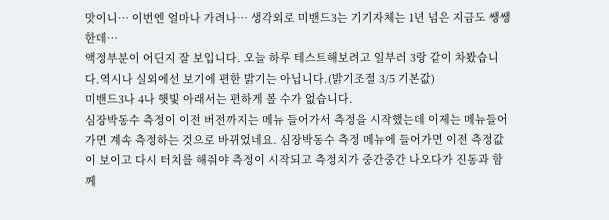맛이니… 이번엔 얼마나 가려나… 생각외로 미밴드3는 기기자체는 1년 넘은 지금도 쌩쌩한데…
액정부분이 어딘지 잘 보입니다. 오늘 하루 테스트해보려고 일부러 3랑 같이 차봤습니다.역시나 실외에선 보기에 편한 밝기는 아닙니다.(밝기조절 3/5 기본값)
미밴드3나 4나 햇빛 아래서는 편하게 볼 수가 없습니다.
심장박동수 측정이 이전 버전까지는 메뉴 들어가서 측정을 시작했는데 이제는 메뉴들어가면 계속 측정하는 것으로 바뀌었네요. 심장박동수 측정 메뉴에 들어가면 이전 측정값이 보이고 다시 터치를 해줘야 측정이 시작되고 측정치가 중간중간 나오다가 진동과 함께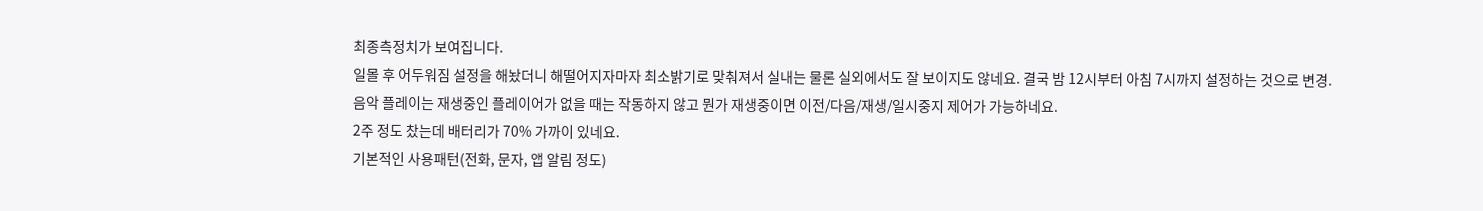최종측정치가 보여집니다.
일몰 후 어두워짐 설정을 해놨더니 해떨어지자마자 최소밝기로 맞춰져서 실내는 물론 실외에서도 잘 보이지도 않네요. 결국 밤 12시부터 아침 7시까지 설정하는 것으로 변경.
음악 플레이는 재생중인 플레이어가 없을 때는 작동하지 않고 뭔가 재생중이면 이전/다음/재생/일시중지 제어가 가능하네요.
2주 정도 찼는데 배터리가 70% 가까이 있네요.
기본적인 사용패턴(전화, 문자, 앱 알림 정도)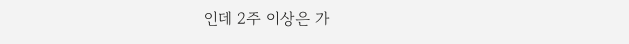인데 2주 이상은 가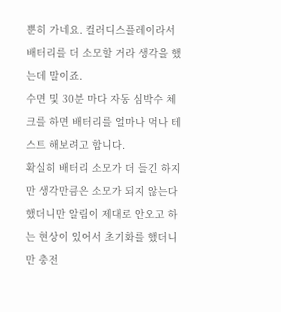뿐히 가네요. 컬러디스플레이라서 배터리를 더 소모할 거라 생각을 했는데 말이죠.
수면 및 30분 마다 자동 심박수 체크를 하면 배터리를 얼마나 먹나 테스트 해보려고 합니다.
확실히 배터리 소모가 더 들긴 하지만 생각만큼은 소모가 되지 않는다 했더니만 알림이 제대로 안오고 하는 현상이 있어서 초기화를 했더니만 충전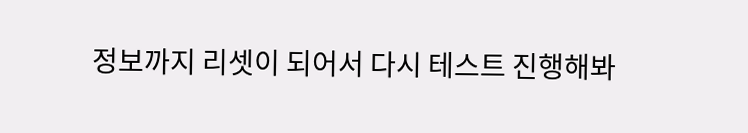정보까지 리셋이 되어서 다시 테스트 진행해봐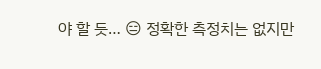야 할 듯… 😑 정확한 측정치는 없지만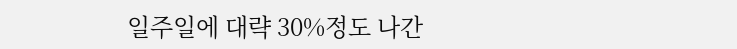일주일에 대략 30%정도 나간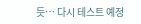듯… 다시 테스트 예정